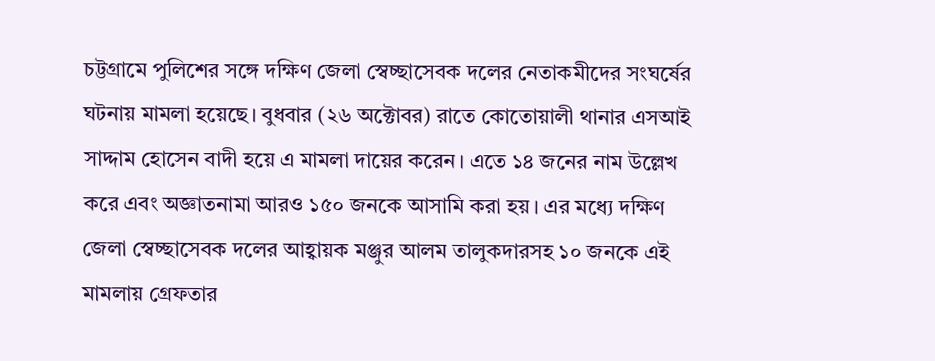চট্টগ্রামে পুলিশের সঙ্গে দক্ষিণ জেলা স্বেচ্ছাসেবক দলের নেতাকমীদের সংঘর্ষের ঘটনায় মামলা হয়েছে। বুধবার (২৬ অক্টোবর) রাতে কোতোয়ালী থানার এসআই সাদ্দাম হোসেন বাদী হয়ে এ মামলা দায়ের করেন। এতে ১৪ জনের নাম উল্লেখ করে এবং অজ্ঞাতনামা আরও ১৫০ জনকে আসামি করা হয়। এর মধ্যে দক্ষিণ জেলা স্বেচ্ছাসেবক দলের আহ্বায়ক মঞ্জুর আলম তালুকদারসহ ১০ জনকে এই মামলায় গ্রেফতার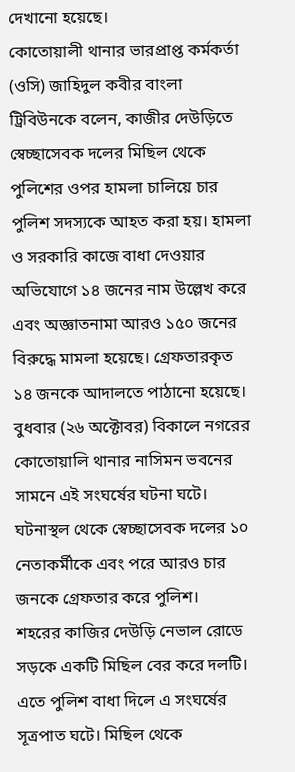দেখানো হয়েছে।
কোতোয়ালী থানার ভারপ্রাপ্ত কর্মকর্তা (ওসি) জাহিদুল কবীর বাংলা ট্রিবিউনকে বলেন, কাজীর দেউড়িতে স্বেচ্ছাসেবক দলের মিছিল থেকে পুলিশের ওপর হামলা চালিয়ে চার পুলিশ সদস্যকে আহত করা হয়। হামলা ও সরকারি কাজে বাধা দেওয়ার অভিযোগে ১৪ জনের নাম উল্লেখ করে এবং অজ্ঞাতনামা আরও ১৫০ জনের বিরুদ্ধে মামলা হয়েছে। গ্রেফতারকৃত ১৪ জনকে আদালতে পাঠানো হয়েছে।
বুধবার (২৬ অক্টোবর) বিকালে নগরের কোতোয়ালি থানার নাসিমন ভবনের সামনে এই সংঘর্ষের ঘটনা ঘটে। ঘটনাস্থল থেকে স্বেচ্ছাসেবক দলের ১০ নেতাকর্মীকে এবং পরে আরও চার জনকে গ্রেফতার করে পুলিশ।
শহরের কাজির দেউড়ি নেভাল রোডে সড়কে একটি মিছিল বের করে দলটি। এতে পুলিশ বাধা দিলে এ সংঘর্ষের সূত্রপাত ঘটে। মিছিল থেকে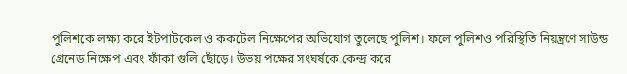পুলিশকে লক্ষ্য করে ইটপাটকেল ও ককটেল নিক্ষেপের অভিযোগ তুলেছে পুলিশ। ফলে পুলিশও পরিস্থিতি নিয়ন্ত্রণে সাউন্ড গ্রেনেড নিক্ষেপ এবং ফাঁকা গুলি ছোঁড়ে। উভয় পক্ষের সংঘর্ষকে কেন্দ্র করে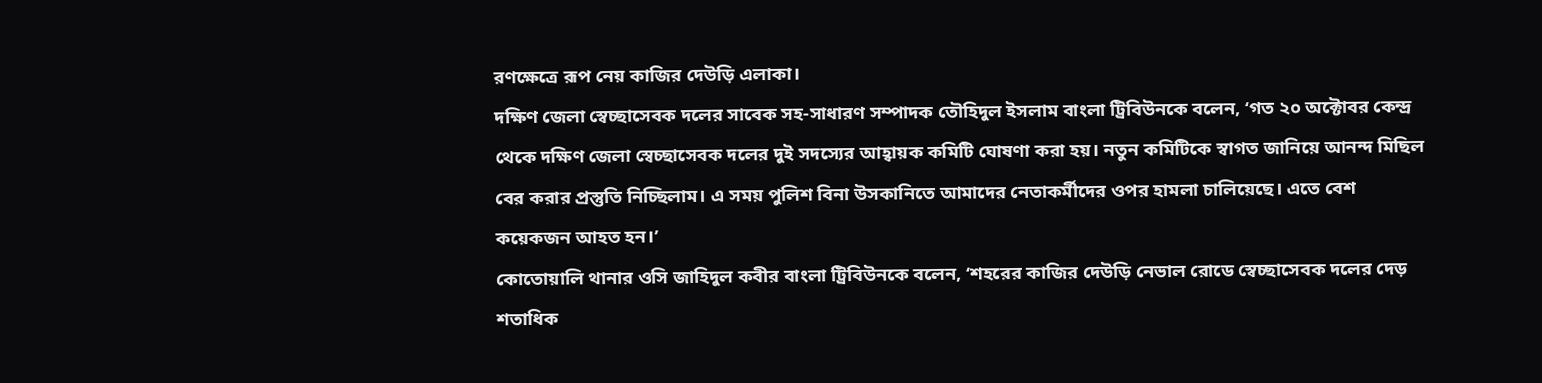রণক্ষেত্রে রূপ নেয় কাজির দেউড়ি এলাকা।
দক্ষিণ জেলা স্বেচ্ছাসেবক দলের সাবেক সহ-সাধারণ সম্পাদক তৌহিদুল ইসলাম বাংলা ট্রিবিউনকে বলেন, ‘গত ২০ অক্টোবর কেন্দ্র থেকে দক্ষিণ জেলা স্বেচ্ছাসেবক দলের দুই সদস্যের আহ্বায়ক কমিটি ঘোষণা করা হয়। নতুন কমিটিকে স্বাগত জানিয়ে আনন্দ মিছিল বের করার প্রস্তুতি নিচ্ছিলাম। এ সময় পুলিশ বিনা উসকানিতে আমাদের নেতাকর্মীদের ওপর হামলা চালিয়েছে। এতে বেশ কয়েকজন আহত হন।’
কোতোয়ালি থানার ওসি জাহিদুল কবীর বাংলা ট্রিবিউনকে বলেন, ‘শহরের কাজির দেউড়ি নেভাল রোডে স্বেচ্ছাসেবক দলের দেড় শতাধিক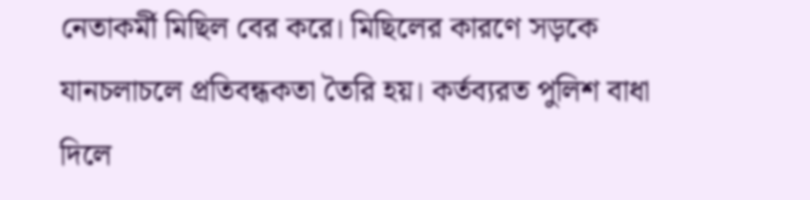নেতাকর্মী মিছিল বের করে। মিছিলের কারণে সড়কে যানচলাচলে প্রতিবন্ধকতা তৈরি হয়। কর্তব্যরত পুলিশ বাধা দিলে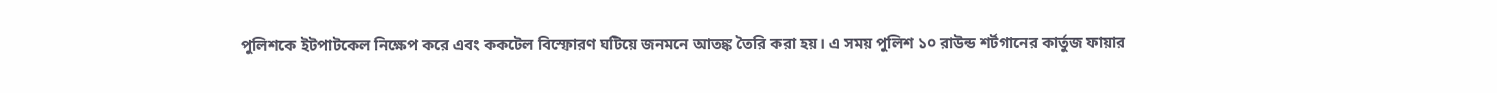পুলিশকে ইটপাটকেল নিক্ষেপ করে এবং ককটেল বিস্ফোরণ ঘটিয়ে জনমনে আতঙ্ক তৈরি করা হয়। এ সময় পুলিশ ১০ রাউন্ড শর্টগানের কার্তুজ ফায়ার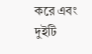করে এবং দুইটি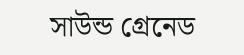সাউন্ড গ্রেনেড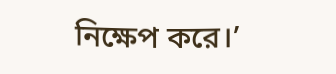নিক্ষেপ করে।’